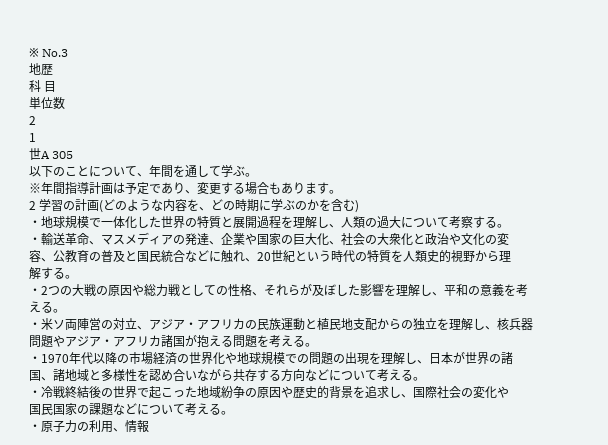※ No.3
地歴
科 目
単位数
2
1
世A 305
以下のことについて、年間を通して学ぶ。
※年間指導計画は予定であり、変更する場合もあります。
2 学習の計画(どのような内容を、どの時期に学ぶのかを含む)
・地球規模で一体化した世界の特質と展開過程を理解し、人類の過大について考察する。
・輸送革命、マスメディアの発達、企業や国家の巨大化、社会の大衆化と政治や文化の変
容、公教育の普及と国民統合などに触れ、20世紀という時代の特質を人類史的視野から理
解する。
・2つの大戦の原因や総力戦としての性格、それらが及ぼした影響を理解し、平和の意義を考
える。
・米ソ両陣営の対立、アジア・アフリカの民族運動と植民地支配からの独立を理解し、核兵器
問題やアジア・アフリカ諸国が抱える問題を考える。
・1970年代以降の市場経済の世界化や地球規模での問題の出現を理解し、日本が世界の諸
国、諸地域と多様性を認め合いながら共存する方向などについて考える。
・冷戦終結後の世界で起こった地域紛争の原因や歴史的背景を追求し、国際社会の変化や
国民国家の課題などについて考える。
・原子力の利用、情報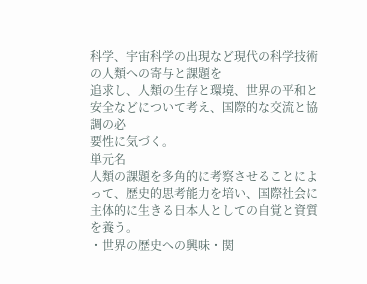科学、宇宙科学の出現など現代の科学技術の人類への寄与と課題を
追求し、人類の生存と環境、世界の平和と安全などについて考え、国際的な交流と協調の必
要性に気づく。
単元名
人類の課題を多角的に考察させることによって、歴史的思考能力を培い、国際社会に主体的に生きる日本人としての自覚と資質を養う。
・世界の歴史への興味・関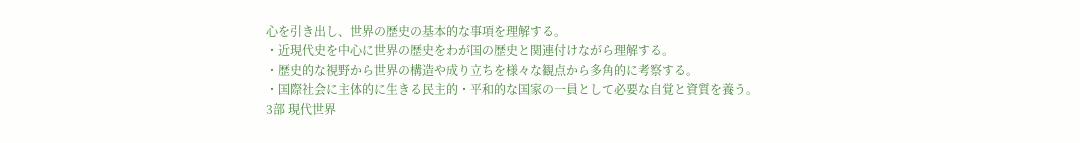心を引き出し、世界の歴史の基本的な事項を理解する。
・近現代史を中心に世界の歴史をわが国の歴史と関連付けながら理解する。
・歴史的な視野から世界の構造や成り立ちを様々な観点から多角的に考察する。
・国際社会に主体的に生きる民主的・平和的な国家の一員として必要な自覚と資質を養う。
3部 現代世界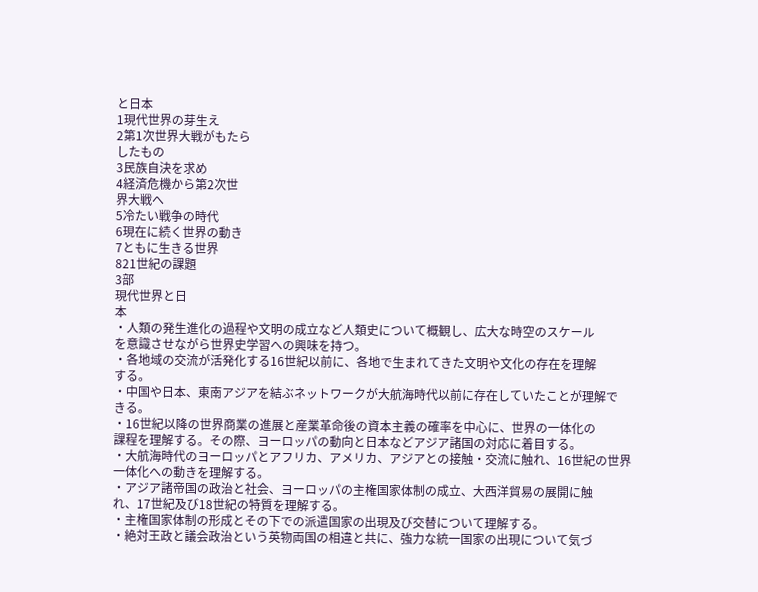と日本
1現代世界の芽生え
2第1次世界大戦がもたら
したもの
3民族自決を求め
4経済危機から第2次世
界大戦へ
5冷たい戦争の時代
6現在に続く世界の動き
7ともに生きる世界
821世紀の課題
3部
現代世界と日
本
・人類の発生進化の過程や文明の成立など人類史について概観し、広大な時空のスケール
を意識させながら世界史学習への興味を持つ。
・各地域の交流が活発化する16世紀以前に、各地で生まれてきた文明や文化の存在を理解
する。
・中国や日本、東南アジアを結ぶネットワークが大航海時代以前に存在していたことが理解で
きる。
・16世紀以降の世界商業の進展と産業革命後の資本主義の確率を中心に、世界の一体化の
課程を理解する。その際、ヨーロッパの動向と日本などアジア諸国の対応に着目する。
・大航海時代のヨーロッパとアフリカ、アメリカ、アジアとの接触・交流に触れ、16世紀の世界
一体化への動きを理解する。
・アジア諸帝国の政治と社会、ヨーロッパの主権国家体制の成立、大西洋貿易の展開に触
れ、17世紀及び18世紀の特質を理解する。
・主権国家体制の形成とその下での派遣国家の出現及び交替について理解する。
・絶対王政と議会政治という英物両国の相違と共に、強力な統一国家の出現について気づ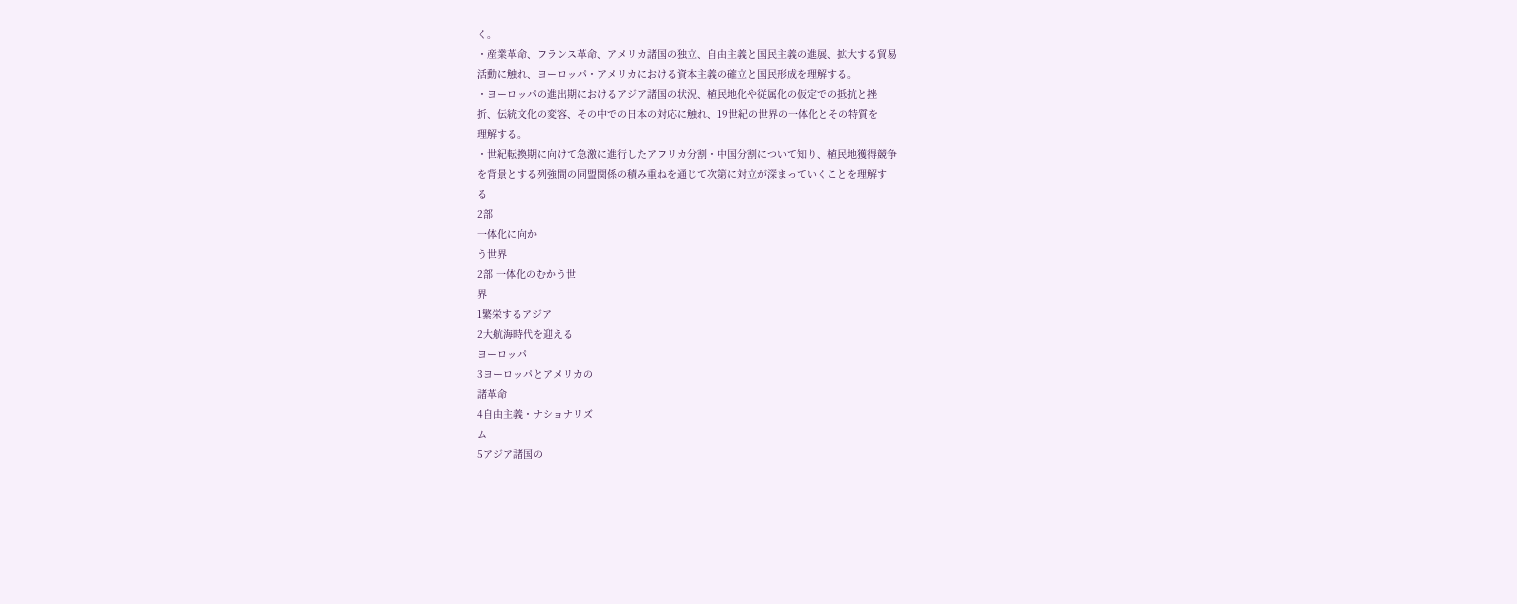く。
・産業革命、フランス革命、アメリカ諸国の独立、自由主義と国民主義の進展、拡大する貿易
活動に触れ、ヨーロッパ・アメリカにおける資本主義の確立と国民形成を理解する。
・ヨーロッパの進出期におけるアジア諸国の状況、植民地化や従属化の仮定での抵抗と挫
折、伝統文化の変容、その中での日本の対応に触れ、19世紀の世界の一体化とその特質を
理解する。
・世紀転換期に向けて急激に進行したアフリカ分割・中国分割について知り、植民地獲得競争
を背景とする列強間の同盟関係の積み重ねを通じて次第に対立が深まっていくことを理解す
る
2部
一体化に向か
う世界
2部 一体化のむかう世
界
1繁栄するアジア
2大航海時代を迎える
ヨーロッパ
3ヨーロッパとアメリカの
諸革命
4自由主義・ナショナリズ
ム
5アジア諸国の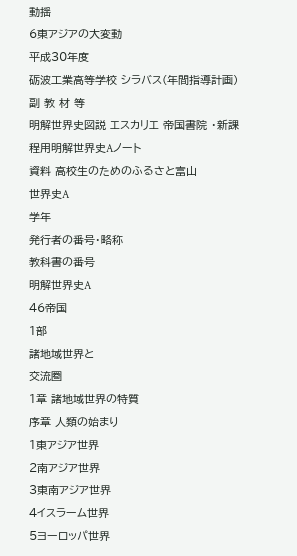動揺
6東アジアの大変動
平成30年度
砺波工業高等学校 シラバス(年間指導計画)
副 教 材 等
明解世界史図説 エスカリエ 帝国書院 ・新課程用明解世界史Aノート
資料 高校生のためのふるさと富山
世界史A
学年
発行者の番号・略称
教科書の番号
明解世界史A
46帝国
1部
諸地域世界と
交流圏
1章 諸地域世界の特質
序章 人類の始まり
1東アジア世界
2南アジア世界
3東南アジア世界
4イスラーム世界
5ヨーロッパ世界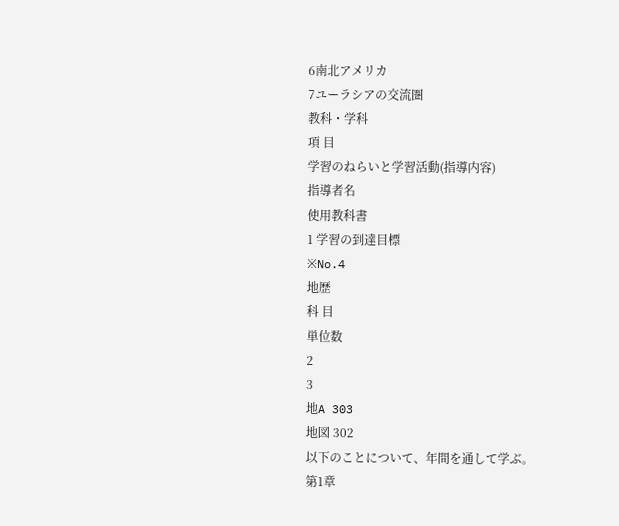6南北アメリカ
7ユーラシアの交流圏
教科・学科
項 目
学習のねらいと学習活動(指導内容)
指導者名
使用教科書
1 学習の到達目標
※No.4
地歴
科 目
単位数
2
3
地A 303
地図 302
以下のことについて、年間を通して学ぶ。
第1章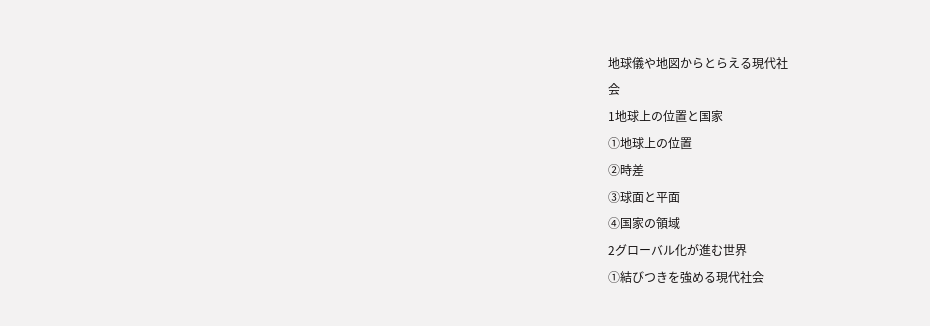地球儀や地図からとらえる現代社
会
1地球上の位置と国家
①地球上の位置
②時差
③球面と平面
④国家の領域
2グローバル化が進む世界
①結びつきを強める現代社会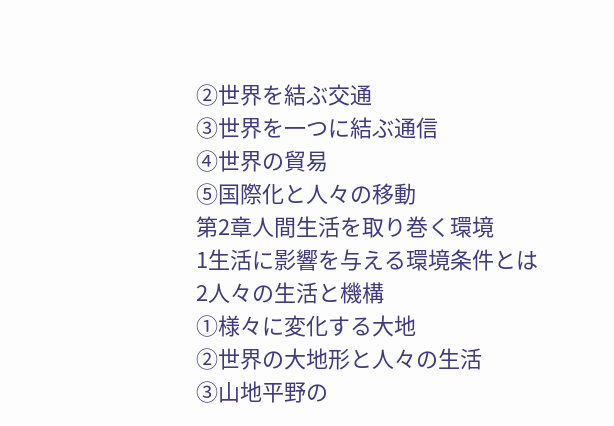②世界を結ぶ交通
③世界を一つに結ぶ通信
④世界の貿易
⑤国際化と人々の移動
第2章人間生活を取り巻く環境
1生活に影響を与える環境条件とは
2人々の生活と機構
①様々に変化する大地
②世界の大地形と人々の生活
③山地平野の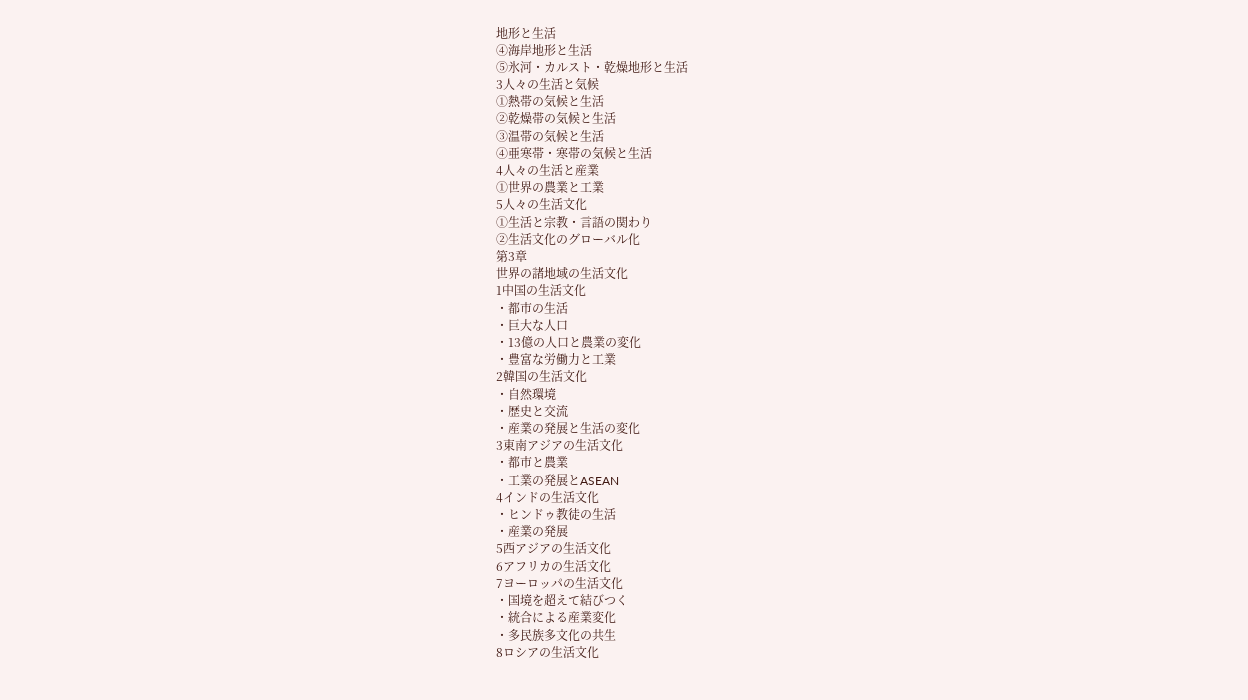地形と生活
④海岸地形と生活
⑤氷河・カルスト・乾燥地形と生活
3人々の生活と気候
①熱帯の気候と生活
②乾燥帯の気候と生活
③温帯の気候と生活
④亜寒帯・寒帯の気候と生活
4人々の生活と産業
①世界の農業と工業
5人々の生活文化
①生活と宗教・言語の関わり
②生活文化のグローバル化
第3章
世界の諸地域の生活文化
1中国の生活文化
・都市の生活
・巨大な人口
・13億の人口と農業の変化
・豊富な労働力と工業
2韓国の生活文化
・自然環境
・歴史と交流
・産業の発展と生活の変化
3東南アジアの生活文化
・都市と農業
・工業の発展とASEAN
4インドの生活文化
・ヒンドゥ教徒の生活
・産業の発展
5西アジアの生活文化
6アフリカの生活文化
7ヨーロッパの生活文化
・国境を超えて結びつく
・統合による産業変化
・多民族多文化の共生
8ロシアの生活文化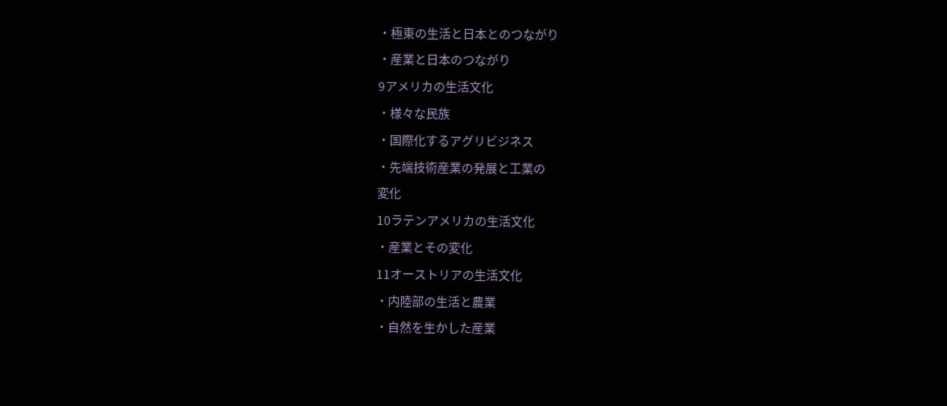・極東の生活と日本とのつながり
・産業と日本のつながり
9アメリカの生活文化
・様々な民族
・国際化するアグリビジネス
・先端技術産業の発展と工業の
変化
10ラテンアメリカの生活文化
・産業とその変化
11オーストリアの生活文化
・内陸部の生活と農業
・自然を生かした産業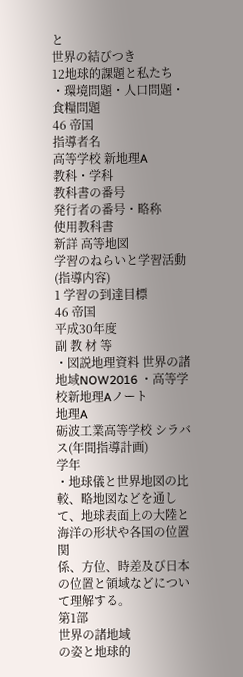と
世界の結びつき
12地球的課題と私たち
・環境問題・人口問題・食糧問題
46 帝国
指導者名
高等学校 新地理A
教科・学科
教科書の番号
発行者の番号・略称
使用教科書
新詳 高等地図
学習のねらいと学習活動(指導内容)
1 学習の到達目標
46 帝国
平成30年度
副 教 材 等
・図説地理資料 世界の諸地域NOW2016 ・高等学校新地理Aノート
地理A
砺波工業高等学校 シラバス(年間指導計画)
学年
・地球儀と世界地図の比較、略地図などを通して、地球表面上の大陸と海洋の形状や各国の位置関
係、方位、時差及び日本の位置と領域などについて理解する。
第1部
世界の諸地域
の姿と地球的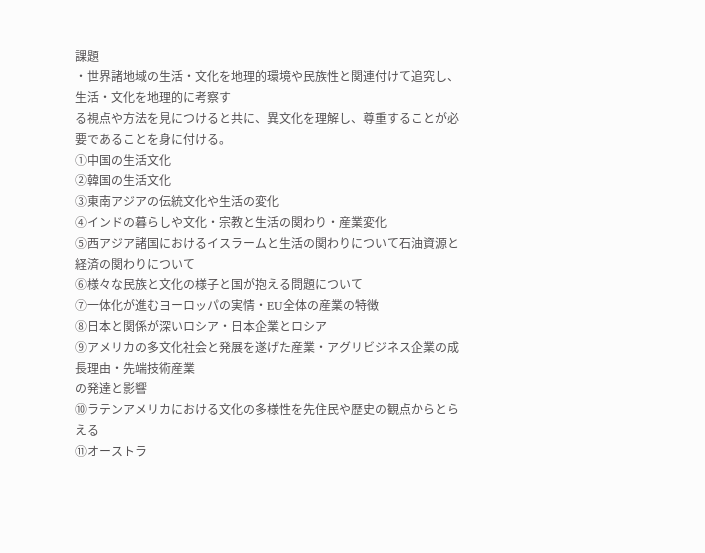課題
・世界諸地域の生活・文化を地理的環境や民族性と関連付けて追究し、生活・文化を地理的に考察す
る視点や方法を見につけると共に、異文化を理解し、尊重することが必要であることを身に付ける。
①中国の生活文化
②韓国の生活文化
③東南アジアの伝統文化や生活の変化
④インドの暮らしや文化・宗教と生活の関わり・産業変化
⑤西アジア諸国におけるイスラームと生活の関わりについて石油資源と経済の関わりについて
⑥様々な民族と文化の様子と国が抱える問題について
⑦一体化が進むヨーロッパの実情・EU全体の産業の特徴
⑧日本と関係が深いロシア・日本企業とロシア
⑨アメリカの多文化社会と発展を遂げた産業・アグリビジネス企業の成長理由・先端技術産業
の発達と影響
⑩ラテンアメリカにおける文化の多様性を先住民や歴史の観点からとらえる
⑪オーストラ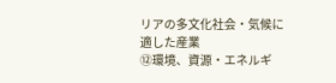リアの多文化社会・気候に適した産業
⑫環境、資源・エネルギ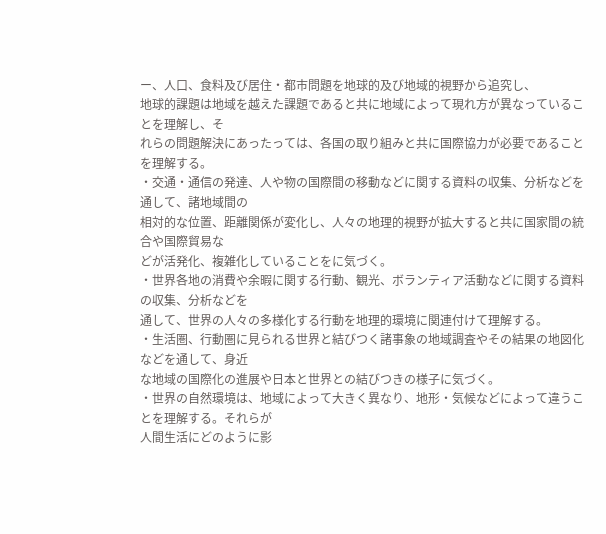ー、人口、食料及び居住・都市問題を地球的及び地域的視野から追究し、
地球的課題は地域を越えた課題であると共に地域によって現れ方が異なっていることを理解し、そ
れらの問題解決にあったっては、各国の取り組みと共に国際協力が必要であることを理解する。
・交通・通信の発達、人や物の国際間の移動などに関する資料の収集、分析などを通して、諸地域間の
相対的な位置、距離関係が変化し、人々の地理的視野が拡大すると共に国家間の統合や国際貿易な
どが活発化、複雑化していることをに気づく。
・世界各地の消費や余暇に関する行動、観光、ボランティア活動などに関する資料の収集、分析などを
通して、世界の人々の多様化する行動を地理的環境に関連付けて理解する。
・生活圏、行動圏に見られる世界と結びつく諸事象の地域調査やその結果の地図化などを通して、身近
な地域の国際化の進展や日本と世界との結びつきの様子に気づく。
・世界の自然環境は、地域によって大きく異なり、地形・気候などによって違うことを理解する。それらが
人間生活にどのように影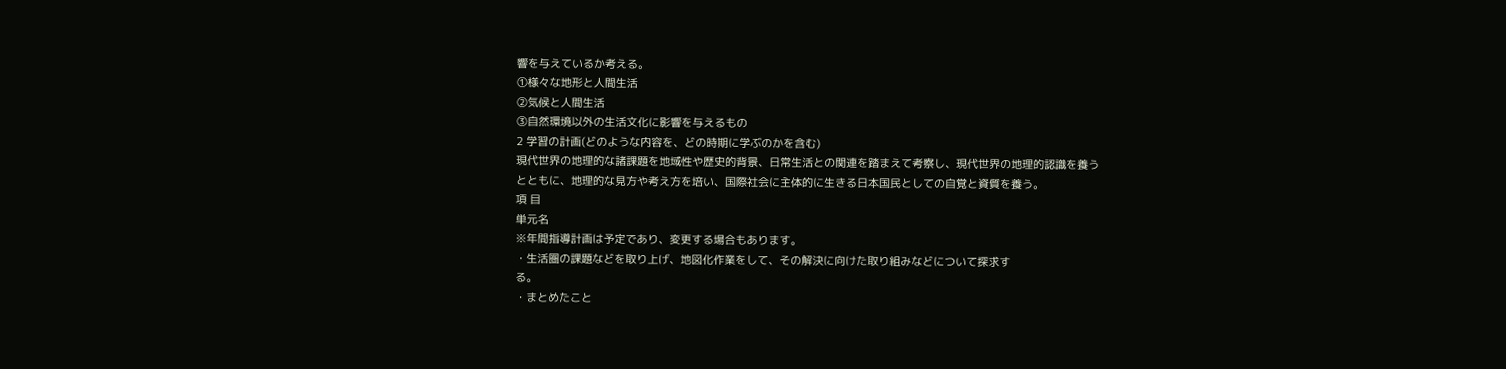響を与えているか考える。
①様々な地形と人間生活
②気候と人間生活
③自然環境以外の生活文化に影響を与えるもの
2 学習の計画(どのような内容を、どの時期に学ぶのかを含む)
現代世界の地理的な諸課題を地域性や歴史的背景、日常生活との関連を踏まえて考察し、現代世界の地理的認識を養う
とともに、地理的な見方や考え方を培い、国際社会に主体的に生きる日本国民としての自覚と資質を養う。
項 目
単元名
※年間指導計画は予定であり、変更する場合もあります。
・生活圏の課題などを取り上げ、地図化作業をして、その解決に向けた取り組みなどについて探求す
る。
・まとめたこと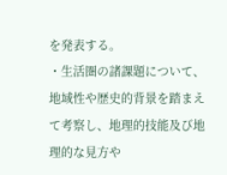を発表する。
・生活圏の諸課題について、地域性や歴史的背景を踏まえて考察し、地理的技能及び地理的な見方や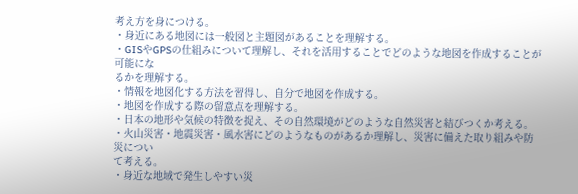考え方を身につける。
・身近にある地図には一般図と主題図があることを理解する。
・GISやGPSの仕組みについて理解し、それを活用することでどのような地図を作成することが可能にな
るかを理解する。
・情報を地図化する方法を習得し、自分で地図を作成する。
・地図を作成する際の留意点を理解する。
・日本の地形や気候の特徴を捉え、その自然環境がどのような自然災害と結びつくか考える。
・火山災害・地震災害・風水害にどのようなものがあるか理解し、災害に備えた取り組みや防災につい
て考える。
・身近な地域で発生しやすい災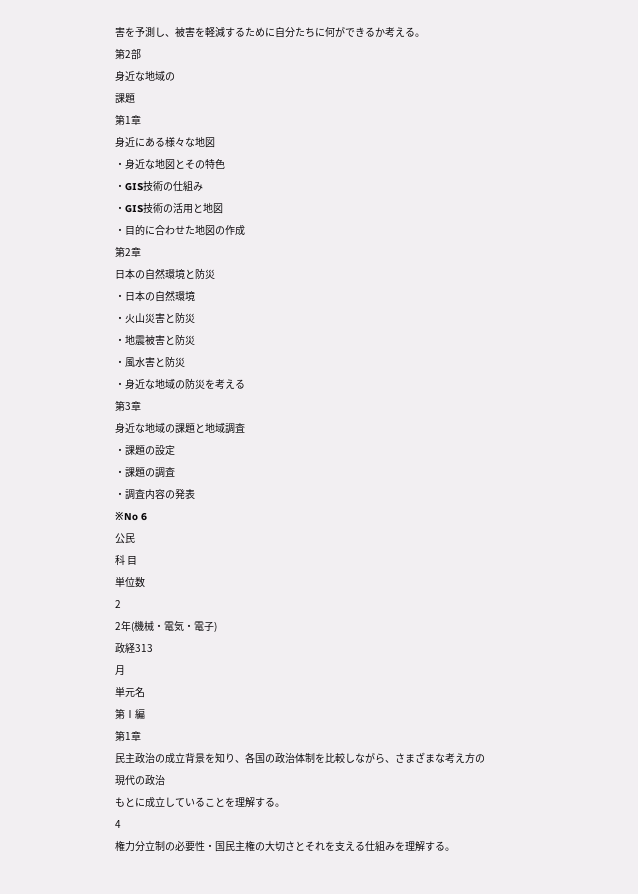害を予測し、被害を軽減するために自分たちに何ができるか考える。
第2部
身近な地域の
課題
第1章
身近にある様々な地図
・身近な地図とその特色
・GIS技術の仕組み
・GIS技術の活用と地図
・目的に合わせた地図の作成
第2章
日本の自然環境と防災
・日本の自然環境
・火山災害と防災
・地震被害と防災
・風水害と防災
・身近な地域の防災を考える
第3章
身近な地域の課題と地域調査
・課題の設定
・課題の調査
・調査内容の発表
※No 6
公民
科 目
単位数
2
2年(機械・電気・電子)
政経313
月
単元名
第Ⅰ編
第1章
民主政治の成立背景を知り、各国の政治体制を比較しながら、さまざまな考え方の
現代の政治
もとに成立していることを理解する。
4
権力分立制の必要性・国民主権の大切さとそれを支える仕組みを理解する。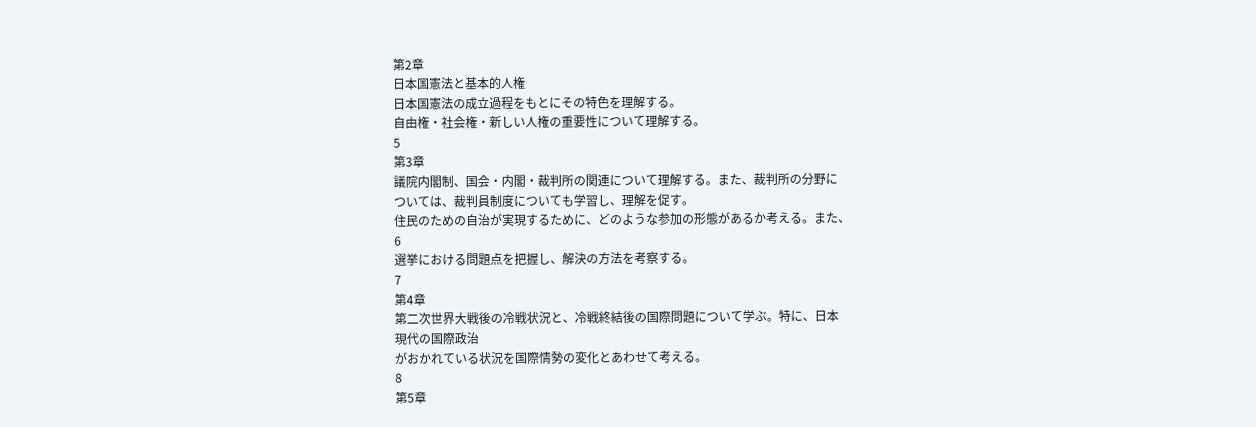第2章
日本国憲法と基本的人権
日本国憲法の成立過程をもとにその特色を理解する。
自由権・社会権・新しい人権の重要性について理解する。
5
第3章
議院内閣制、国会・内閣・裁判所の関連について理解する。また、裁判所の分野に
ついては、裁判員制度についても学習し、理解を促す。
住民のための自治が実現するために、どのような参加の形態があるか考える。また、
6
選挙における問題点を把握し、解決の方法を考察する。
7
第4章
第二次世界大戦後の冷戦状況と、冷戦終結後の国際問題について学ぶ。特に、日本
現代の国際政治
がおかれている状況を国際情勢の変化とあわせて考える。
8
第5章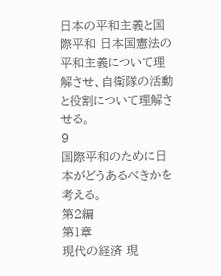日本の平和主義と国際平和 日本国憲法の平和主義について理解させ、自衛隊の活動と役割について理解させる。
9
国際平和のために日本がどうあるべきかを考える。
第2編
第1章
現代の経済 現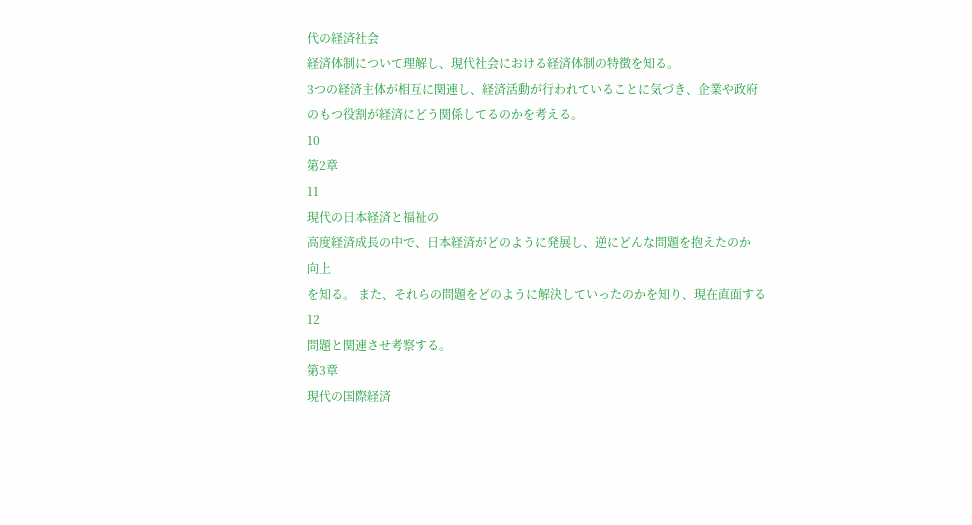代の経済社会
経済体制について理解し、現代社会における経済体制の特徴を知る。
3つの経済主体が相互に関連し、経済活動が行われていることに気づき、企業や政府
のもつ役割が経済にどう関係してるのかを考える。
10
第2章
11
現代の日本経済と福祉の
高度経済成長の中で、日本経済がどのように発展し、逆にどんな問題を抱えたのか
向上
を知る。 また、それらの問題をどのように解決していったのかを知り、現在直面する
12
問題と関連させ考察する。
第3章
現代の国際経済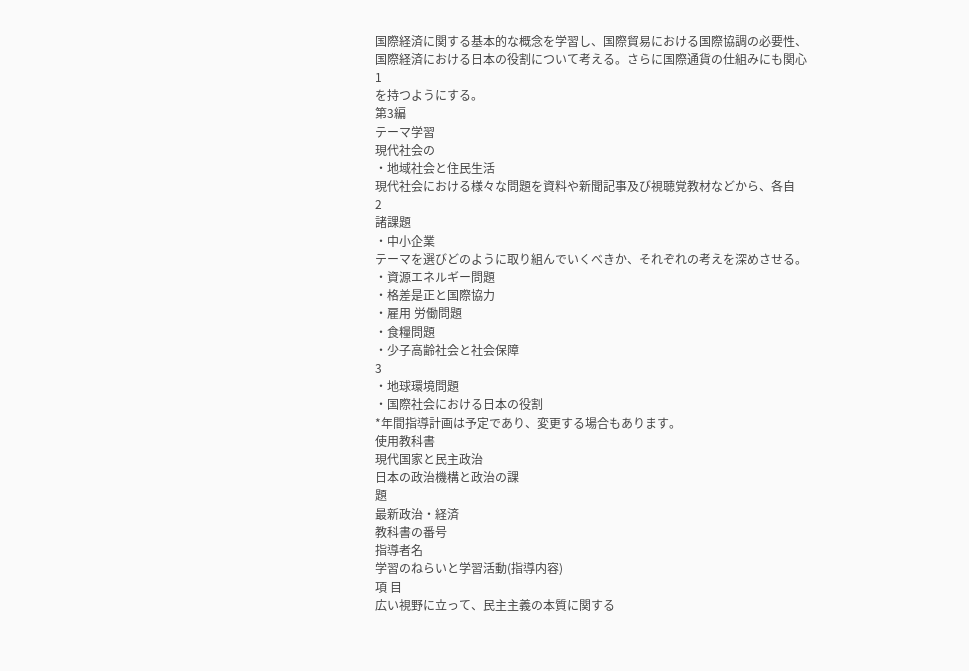国際経済に関する基本的な概念を学習し、国際貿易における国際協調の必要性、
国際経済における日本の役割について考える。さらに国際通貨の仕組みにも関心
1
を持つようにする。
第3編
テーマ学習
現代社会の
・地域社会と住民生活
現代社会における様々な問題を資料や新聞記事及び視聴覚教材などから、各自
2
諸課題
・中小企業
テーマを選びどのように取り組んでいくべきか、それぞれの考えを深めさせる。
・資源エネルギー問題
・格差是正と国際協力
・雇用 労働問題
・食糧問題
・少子高齢社会と社会保障
3
・地球環境問題
・国際社会における日本の役割
*年間指導計画は予定であり、変更する場合もあります。
使用教科書
現代国家と民主政治
日本の政治機構と政治の課
題
最新政治・経済
教科書の番号
指導者名
学習のねらいと学習活動(指導内容)
項 目
広い視野に立って、民主主義の本質に関する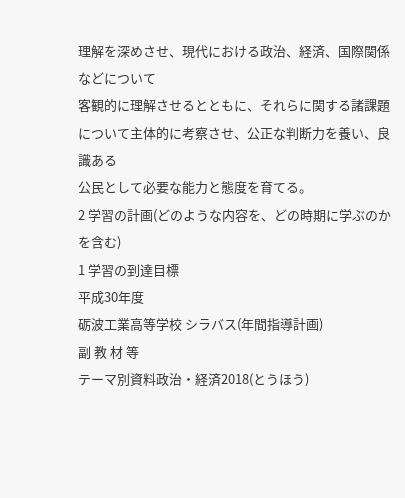理解を深めさせ、現代における政治、経済、国際関係などについて
客観的に理解させるとともに、それらに関する諸課題について主体的に考察させ、公正な判断力を養い、良識ある
公民として必要な能力と態度を育てる。
2 学習の計画(どのような内容を、どの時期に学ぶのかを含む)
1 学習の到達目標
平成30年度
砺波工業高等学校 シラバス(年間指導計画)
副 教 材 等
テーマ別資料政治・経済2018(とうほう)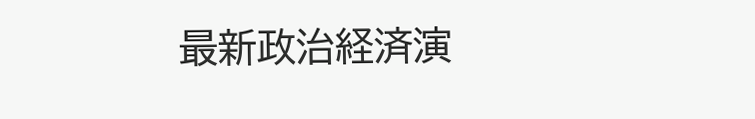最新政治経済演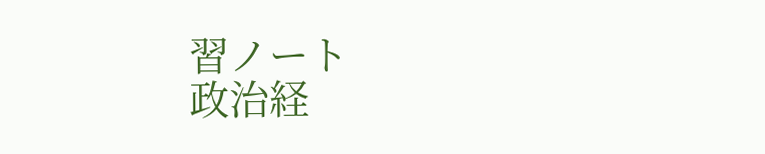習ノート
政治経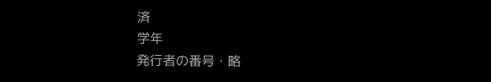済
学年
発行者の番号・略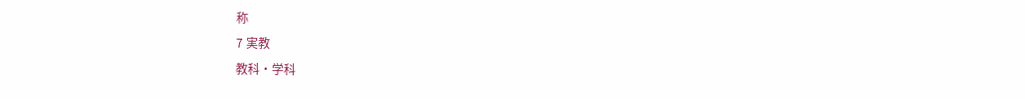称
7 実教
教科・学科